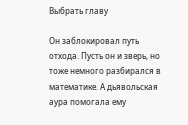Выбрать главу

Он заблокировал путь отхода. Пусть он и зверь, но тоже немного разбирался в математике. А дьявольская аура помогала ему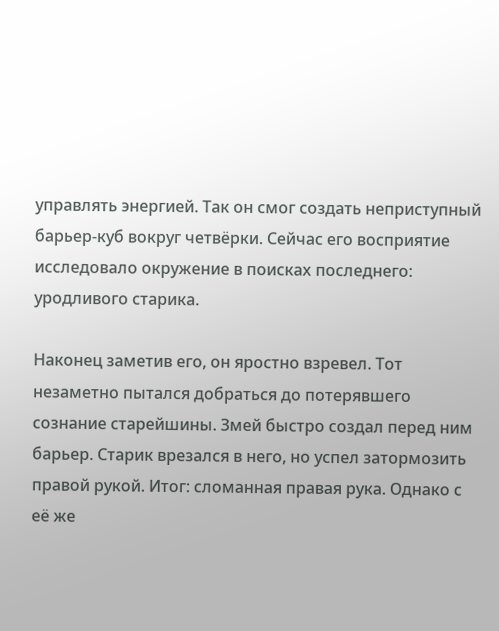управлять энергией. Так он смог создать неприступный барьер-куб вокруг четвёрки. Сейчас его восприятие исследовало окружение в поисках последнего: уродливого старика.

Наконец заметив его, он яростно взревел. Тот незаметно пытался добраться до потерявшего сознание старейшины. Змей быстро создал перед ним барьер. Старик врезался в него, но успел затормозить правой рукой. Итог: сломанная правая рука. Однако с её же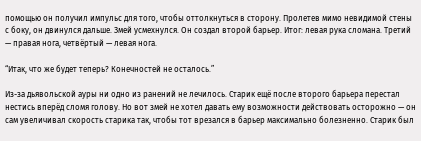помощью он получил импульс для того, чтобы оттолкнуться в сторону. Пролетев мимо невидимой стены с боку, он двинулся дальше. Змей усмехнулся. Он создал второй барьер. Итог: левая рука сломана. Третий — правая нога, четвёртый — левая нога.

“Итак, что же будет теперь? Конечностей не осталось.”

Из-за дьявольской ауры ни одно из ранений не лечилось. Старик ещё после второго барьера перестал нестись вперёд сломя голову. Но вот змей не хотел давать ему возможности действовать осторожно — он сам увеличивал скорость старика так, чтобы тот врезался в барьер максимально болезненно. Старик был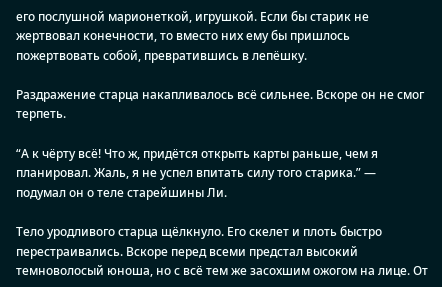его послушной марионеткой, игрушкой. Если бы старик не жертвовал конечности, то вместо них ему бы пришлось пожертвовать собой, превратившись в лепёшку.

Раздражение старца накапливалось всё сильнее. Вскоре он не смог терпеть.

“А к чёрту всё! Что ж, придётся открыть карты раньше, чем я планировал. Жаль, я не успел впитать силу того старика.” — подумал он о теле старейшины Ли.

Тело уродливого старца щёлкнуло. Его скелет и плоть быстро перестраивались. Вскоре перед всеми предстал высокий темноволосый юноша, но с всё тем же засохшим ожогом на лице. От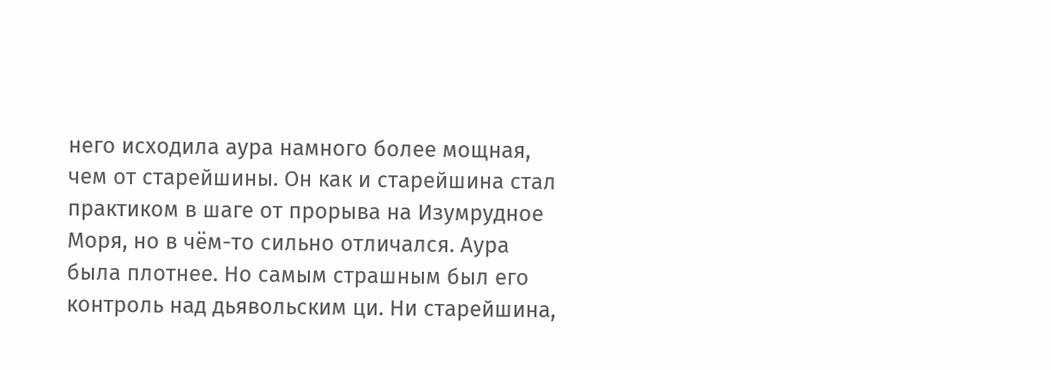него исходила аура намного более мощная, чем от старейшины. Он как и старейшина стал практиком в шаге от прорыва на Изумрудное Моря, но в чём-то сильно отличался. Аура была плотнее. Но самым страшным был его контроль над дьявольским ци. Ни старейшина,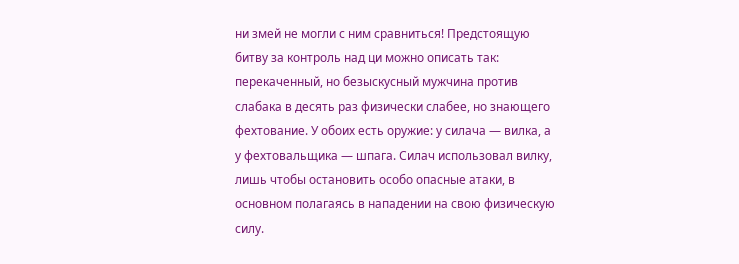ни змей не могли с ним сравниться! Предстоящую битву за контроль над ци можно описать так: перекаченный, но безыскусный мужчина против слабака в десять раз физически слабее, но знающего фехтование. У обоих есть оружие: у силача — вилка, а у фехтовальщика — шпага. Силач использовал вилку, лишь чтобы остановить особо опасные атаки, в основном полагаясь в нападении на свою физическую силу.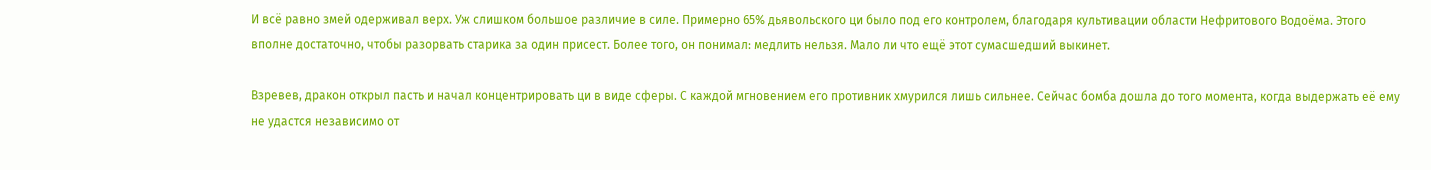И всё равно змей одерживал верх. Уж слишком большое различие в силе. Примерно 65% дьявольского ци было под его контролем, благодаря культивации области Нефритового Водоёма. Этого вполне достаточно, чтобы разорвать старика за один присест. Более того, он понимал: медлить нельзя. Мало ли что ещё этот сумасшедший выкинет.

Взревев, дракон открыл пасть и начал концентрировать ци в виде сферы. С каждой мгновением его противник хмурился лишь сильнее. Сейчас бомба дошла до того момента, когда выдержать её ему не удастся независимо от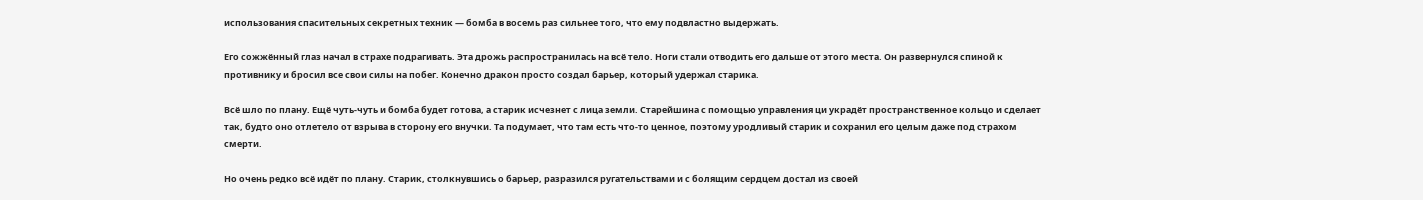использования спасительных секретных техник — бомба в восемь раз сильнее того, что ему подвластно выдержать.

Его сожжённый глаз начал в страхе подрагивать. Эта дрожь распространилась на всё тело. Ноги стали отводить его дальше от этого места. Он развернулся спиной к противнику и бросил все свои силы на побег. Конечно дракон просто создал барьер, который удержал старика.

Всё шло по плану. Ещё чуть-чуть и бомба будет готова, а старик исчезнет с лица земли. Старейшина с помощью управления ци украдёт пространственное кольцо и сделает так, будто оно отлетело от взрыва в сторону его внучки. Та подумает, что там есть что-то ценное, поэтому уродливый старик и сохранил его целым даже под страхом смерти.

Но очень редко всё идёт по плану. Старик, столкнувшись о барьер, разразился ругательствами и с болящим сердцем достал из своей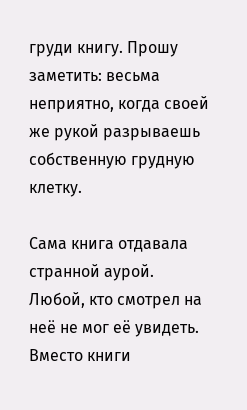груди книгу. Прошу заметить: весьма неприятно, когда своей же рукой разрываешь собственную грудную клетку.

Сама книга отдавала странной аурой. Любой, кто смотрел на неё не мог её увидеть. Вместо книги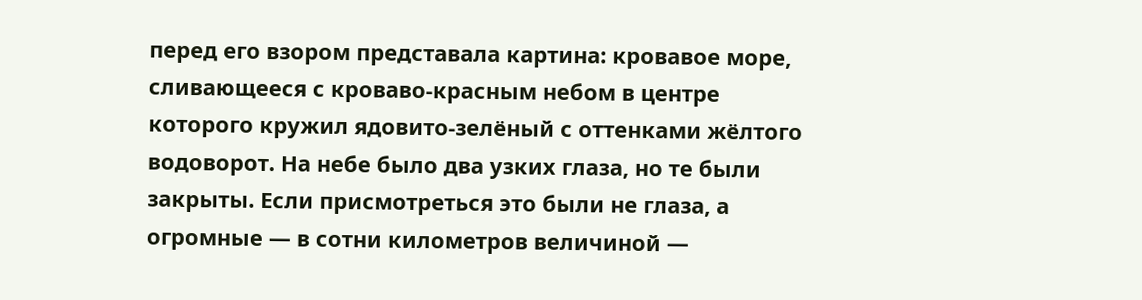перед его взором представала картина: кровавое море, сливающееся с кроваво-красным небом в центре которого кружил ядовито-зелёный с оттенками жёлтого водоворот. На небе было два узких глаза, но те были закрыты. Если присмотреться это были не глаза, а огромные — в сотни километров величиной —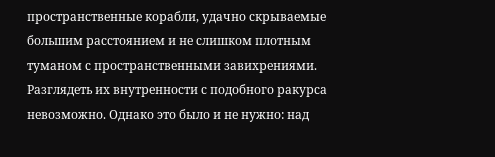пространственные корабли, удачно скрываемые большим расстоянием и не слишком плотным туманом с пространственными завихрениями. Разглядеть их внутренности с подобного ракурса невозможно. Однако это было и не нужно: над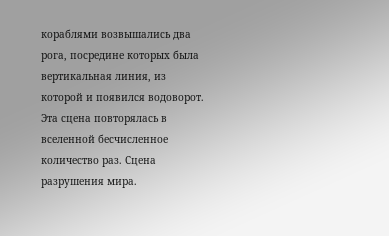кораблями возвышались два рога, посредине которых была вертикальная линия, из которой и появился водоворот. Эта сцена повторялась в вселенной бесчисленное количество раз. Сцена разрушения мира.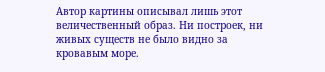Автор картины описывал лишь этот величественный образ. Ни построек, ни живых существ не было видно за кровавым море.